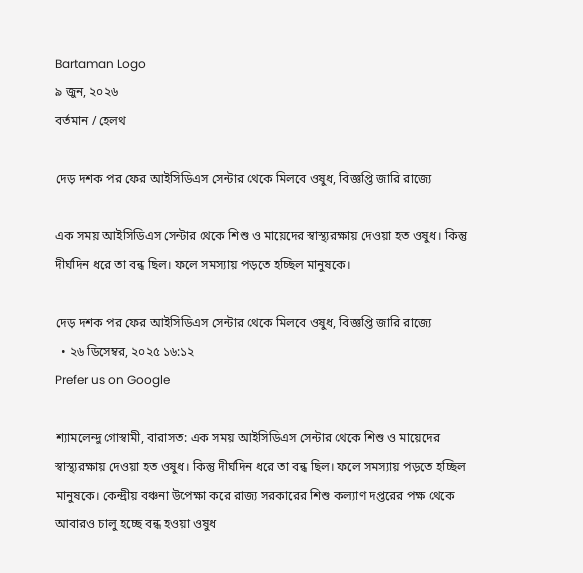Bartaman Logo
৯ জুন, ২০২৬
বর্তমান / হেলথ

দেড় দশক পর ফের আইসিডিএস সেন্টার থেকে মিলবে ওষুধ, বিজ্ঞপ্তি জারি রাজ্যে

এক সময় আইসিডিএস সেন্টার থেকে শিশু ও মায়েদের স্বাস্থ্যরক্ষায় দেওয়া হত ওষুধ। কিন্তু দীর্ঘদিন ধরে তা বন্ধ ছিল। ফলে সমস্যায় পড়তে হচ্ছিল মানুষকে।

দেড় দশক পর ফের আইসিডিএস সেন্টার থেকে মিলবে ওষুধ, বিজ্ঞপ্তি জারি রাজ্যে
  • ২৬ ডিসেম্বর, ২০২৫ ১৬:১২
Prefer us on Google

শ্যামলেন্দু গোস্বামী, বারাসত: এক সময় আইসিডিএস সেন্টার থেকে শিশু ও মায়েদের স্বাস্থ্যরক্ষায় দেওয়া হত ওষুধ। কিন্তু দীর্ঘদিন ধরে তা বন্ধ ছিল। ফলে সমস্যায় পড়তে হচ্ছিল মানুষকে। কেন্দ্রীয় বঞ্চনা উপেক্ষা করে রাজ্য সরকারের শিশু কল্যাণ দপ্তরের পক্ষ থেকে আবারও চালু হচ্ছে বন্ধ হওয়া ওষুধ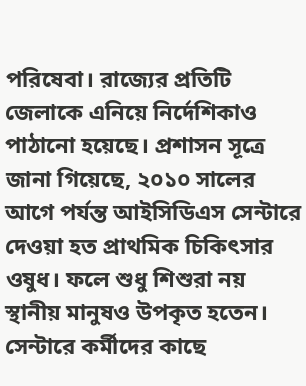পরিষেবা। রাজ্যের প্রতিটি জেলাকে এনিয়ে নির্দেশিকাও পাঠানো হয়েছে। প্রশাসন সূত্রে জানা গিয়েছে, ২০১০ সালের আগে পর্যন্ত আইসিডিএস সেন্টারে দেওয়া হত প্রাথমিক চিকিৎসার ওষুধ। ফলে শুধু শিশুরা নয় স্থানীয় মানুষও উপকৃত হতেন। সেন্টারে কর্মীদের কাছে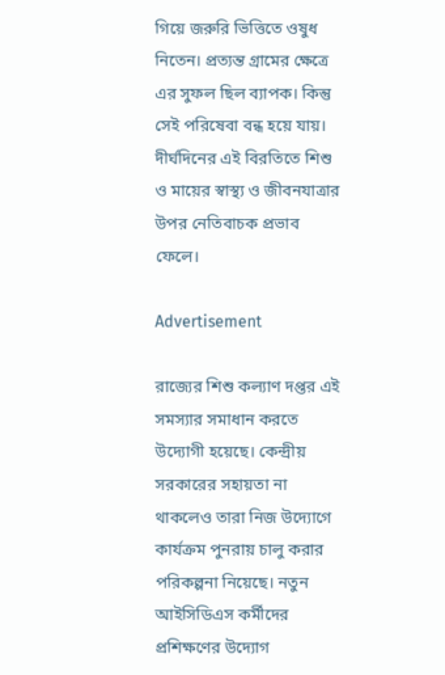গিয়ে জরুরি ভিত্তিতে ওষুধ নিতেন। প্রত্যন্ত গ্রামের ক্ষেত্রে এর সুফল ছিল ব্যাপক। কিন্তু সেই পরিষেবা বন্ধ হয়ে যায়। দীর্ঘদিনের এই বিরতিতে শিশু ও মায়ের স্বাস্থ্য ও জীবনযাত্রার উপর নেতিবাচক প্রভাব ফেলে।

Advertisement

রাজ্যের শিশু কল্যাণ দপ্তর এই সমস্যার সমাধান করতে উদ্যোগী হয়েছে। কেন্দ্রীয় সরকারের সহায়তা না থাকলেও তারা নিজ উদ্যোগে কার্যক্রম পুনরায় চালু করার পরিকল্পনা নিয়েছে। নতুন আইসিডিএস কর্মীদের প্রশিক্ষণের উদ্যোগ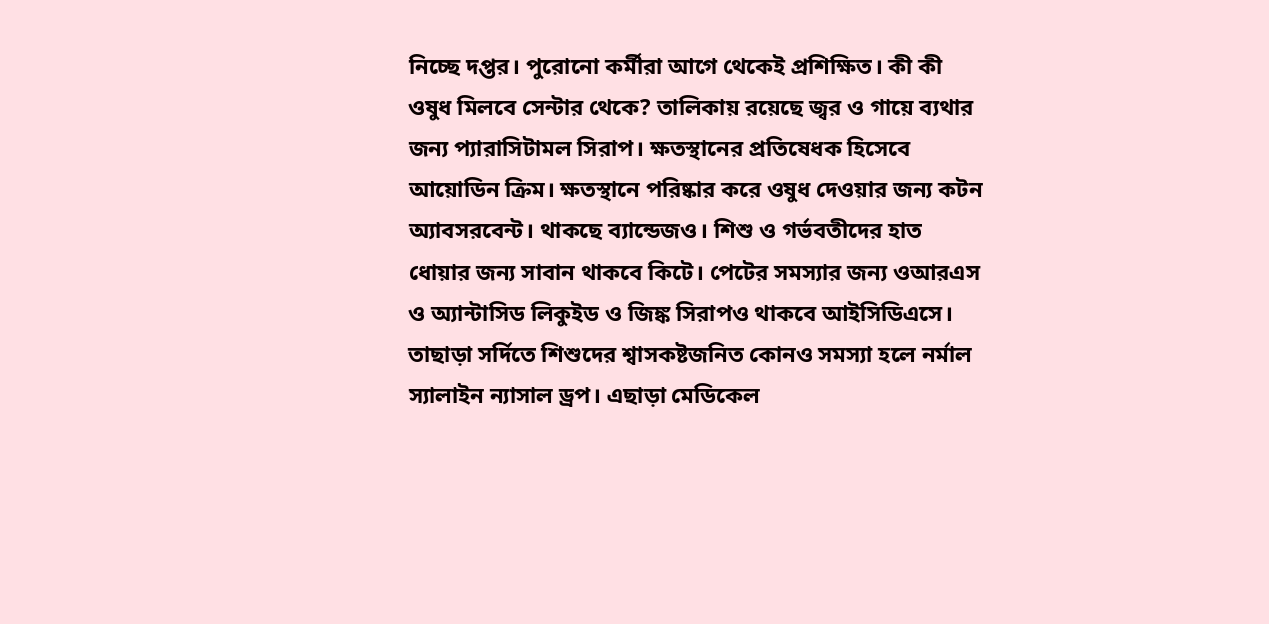নিচ্ছে দপ্তর। পুরোনো কর্মীরা আগে থেকেই প্রশিক্ষিত। কী কী ওষুধ মিলবে সেন্টার থেকে? তালিকায় রয়েছে জ্বর ও গায়ে ব্যথার জন্য প্যারাসিটামল সিরাপ। ক্ষতস্থানের প্রতিষেধক হিসেবে আয়োডিন ক্রিম। ক্ষতস্থানে পরিষ্কার করে ওষুধ দেওয়ার জন্য কটন অ্যাবসরবেন্ট। থাকছে ব্যান্ডেজও। শিশু ও গর্ভবতীদের হাত ধোয়ার জন্য সাবান থাকবে কিটে। পেটের সমস্যার জন্য ওআরএস ও অ্যান্টাসিড লিকুইড ও জিঙ্ক সিরাপও থাকবে আইসিডিএসে। তাছাড়া সর্দিতে শিশুদের শ্বাসকষ্টজনিত কোনও সমস্যা হলে নর্মাল স্যালাইন ন্যাসাল ড্রপ। এছাড়া মেডিকেল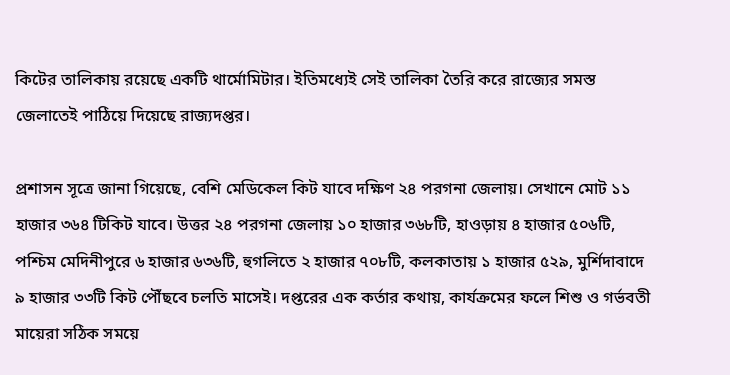কিটের তালিকায় রয়েছে একটি থার্মোমিটার। ইতিমধ্যেই সেই তালিকা তৈরি করে রাজ্যের সমস্ত জেলাতেই পাঠিয়ে দিয়েছে রাজ্যদপ্তর।

প্রশাসন সূত্রে জানা গিয়েছে, বেশি মেডিকেল কিট যাবে দক্ষিণ ২৪ পরগনা জেলায়। সেখানে মোট ১১ হাজার ৩৬৪ টিকিট যাবে। উত্তর ২৪ পরগনা জেলায় ১০ হাজার ৩৬৮টি, হাওড়ায় ৪ হাজার ৫০৬টি, পশ্চিম মেদিনীপুরে ৬ হাজার ৬৩৬টি, হুগলিতে ২ হাজার ৭০৮টি, কলকাতায় ১ হাজার ৫২৯, মুর্শিদাবাদে ৯ হাজার ৩৩টি কিট পৌঁছবে চলতি মাসেই। দপ্তরের এক কর্তার কথায়, কার্যক্রমের ফলে শিশু ও গর্ভবতী মায়েরা সঠিক সময়ে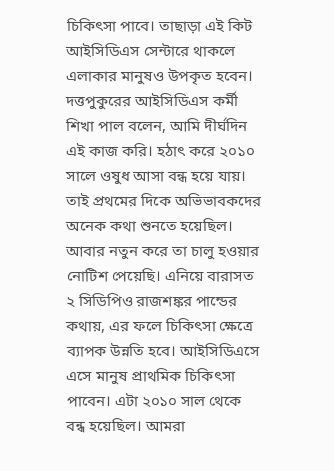চিকিৎসা পাবে। তাছাড়া এই কিট আইসিডিএস সেন্টারে থাকলে এলাকার মানুষও উপকৃত হবেন। দত্তপুকুরের আইসিডিএস কর্মী শিখা পাল বলেন, আমি দীর্ঘদিন এই কাজ করি। হঠাৎ করে ২০১০ সালে ওষুধ আসা বন্ধ হয়ে যায়। তাই প্রথমের দিকে অভিভাবকদের অনেক কথা শুনতে হয়েছিল। আবার নতুন করে তা চালু হওয়ার নোটিশ পেয়েছি। এনিয়ে বারাসত ২ সিডিপিও রাজশঙ্কর পান্ডের কথায়, এর ফলে চিকিৎসা ক্ষেত্রে ব্যাপক উন্নতি হবে। আইসিডিএসে এসে মানুষ প্রাথমিক চিকিৎসা পাবেন। এটা ২০১০ সাল থেকে বন্ধ হয়েছিল। আমরা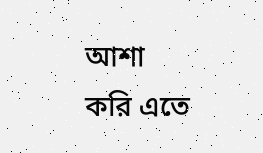আশা করি এতে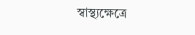স্বাস্থ্যক্ষেত্রে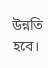উন্নতি হবে।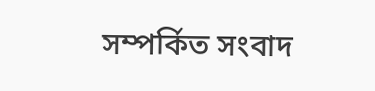সম্পর্কিত সংবাদ